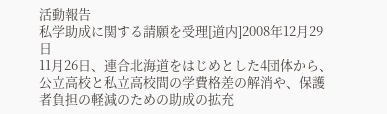活動報告
私学助成に関する請願を受理[道内]2008年12月29日
11月26日、連合北海道をはじめとした4団体から、公立高校と私立高校間の学費格差の解消や、保護者負担の軽減のための助成の拡充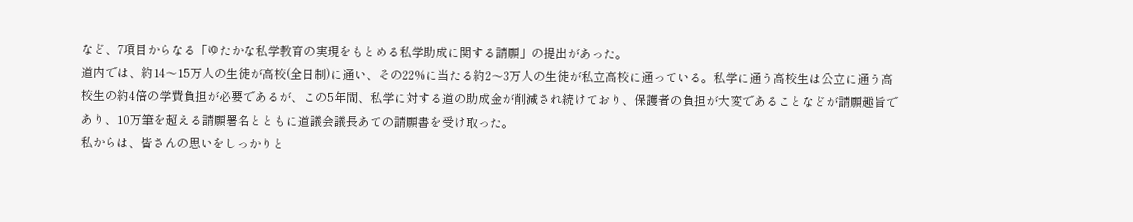など、7項目からなる「ゆたかな私学教育の実現をもとめる私学助成に関する請願」の提出があった。
道内では、約14〜15万人の生徒が高校(全日制)に通い、その22%に当たる約2〜3万人の生徒が私立高校に通っている。私学に通う高校生は公立に通う高校生の約4倍の学費負担が必要であるが、この5年間、私学に対する道の助成金が削減され続けており、保護者の負担が大変であることなどが請願趣旨であり、10万筆を超える請願署名とともに道議会議長あての請願書を受け取った。
私からは、皆さんの思いをしっかりと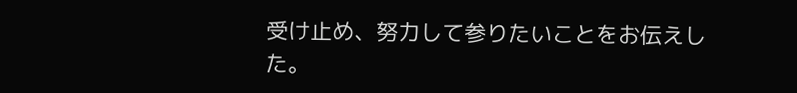受け止め、努力して参りたいことをお伝えした。